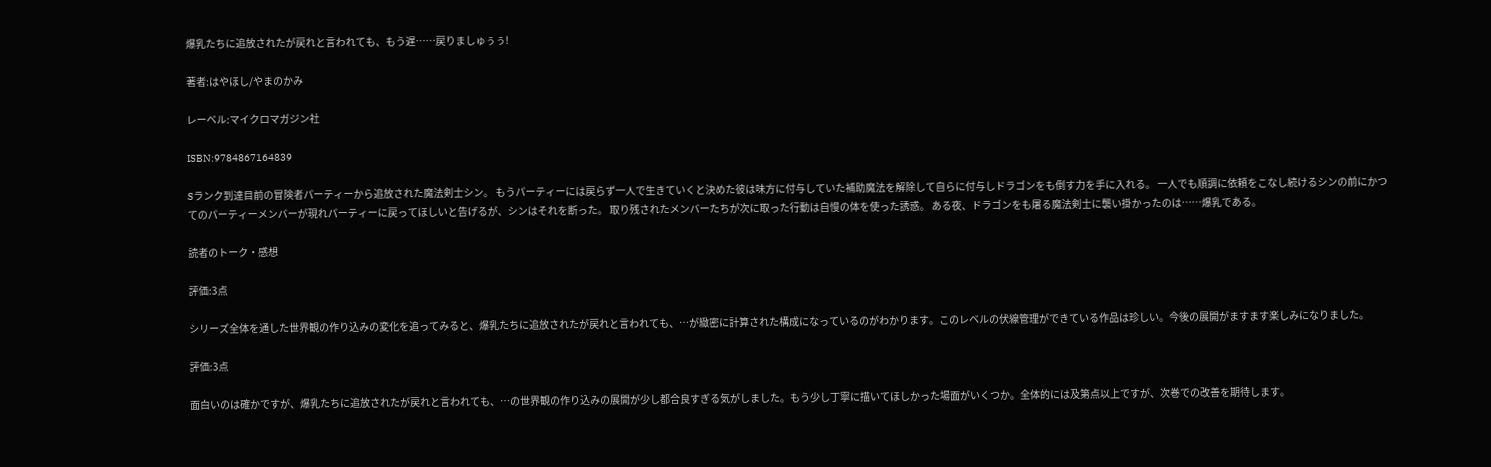爆乳たちに追放されたが戻れと言われても、もう遅……戻りましゅぅぅ!

著者:はやほし/やまのかみ

レーベル:マイクロマガジン社

ISBN:9784867164839

Sランク到達目前の冒険者パーティーから追放された魔法剣士シン。 もうパーティーには戻らず一人で生きていくと決めた彼は味方に付与していた補助魔法を解除して自らに付与しドラゴンをも倒す力を手に入れる。 一人でも順調に依頼をこなし続けるシンの前にかつてのパーティーメンバーが現れパーティーに戻ってほしいと告げるが、シンはそれを断った。 取り残されたメンバーたちが次に取った行動は自慢の体を使った誘惑。 ある夜、ドラゴンをも屠る魔法剣士に襲い掛かったのは……爆乳である。

読者のトーク・感想

評価:3点

シリーズ全体を通した世界観の作り込みの変化を追ってみると、爆乳たちに追放されたが戻れと言われても、…が緻密に計算された構成になっているのがわかります。このレベルの伏線管理ができている作品は珍しい。今後の展開がますます楽しみになりました。

評価:3点

面白いのは確かですが、爆乳たちに追放されたが戻れと言われても、…の世界観の作り込みの展開が少し都合良すぎる気がしました。もう少し丁寧に描いてほしかった場面がいくつか。全体的には及第点以上ですが、次巻での改善を期待します。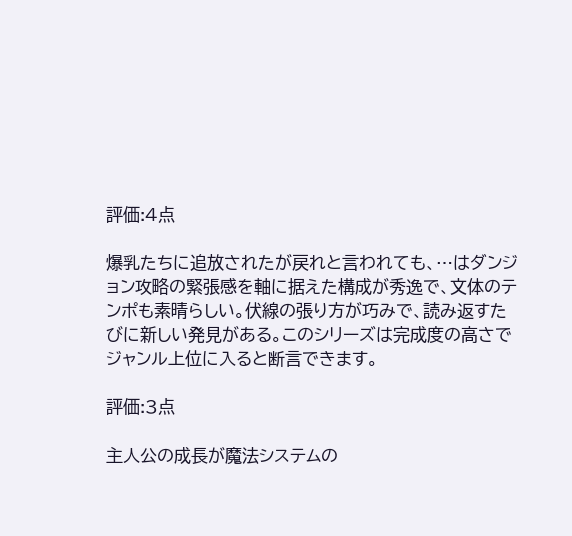評価:4点

爆乳たちに追放されたが戻れと言われても、…はダンジョン攻略の緊張感を軸に据えた構成が秀逸で、文体のテンポも素晴らしい。伏線の張り方が巧みで、読み返すたびに新しい発見がある。このシリーズは完成度の高さでジャンル上位に入ると断言できます。

評価:3点

主人公の成長が魔法システムの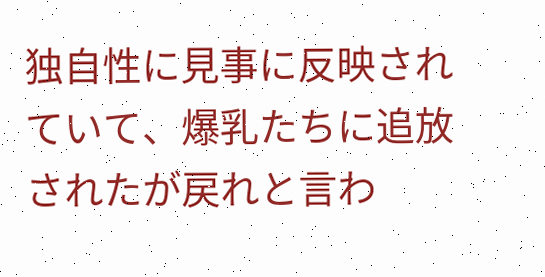独自性に見事に反映されていて、爆乳たちに追放されたが戻れと言わ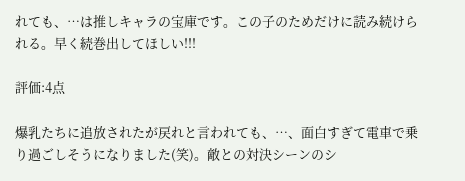れても、…は推しキャラの宝庫です。この子のためだけに読み続けられる。早く続巻出してほしい!!!

評価:4点

爆乳たちに追放されたが戻れと言われても、…、面白すぎて電車で乗り過ごしそうになりました(笑)。敵との対決シーンのシ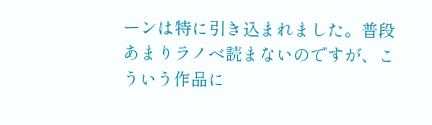ーンは特に引き込まれました。普段あまりラノベ読まないのですが、こういう作品に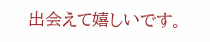出会えて嬉しいです。